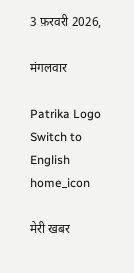3 फ़रवरी 2026,

मंगलवार

Patrika Logo
Switch to English
home_icon

मेरी खबर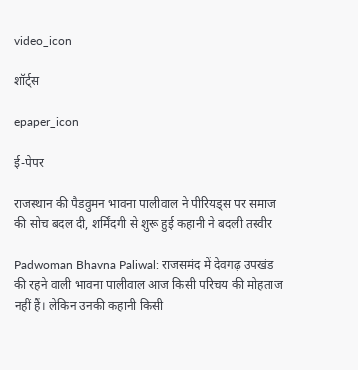video_icon

शॉर्ट्स

epaper_icon

ई-पेपर

राजस्थान की पैडवुमन भावना पालीवाल ने पीरियड्स पर समाज की सोच बदल दी, शर्मिंदगी से शुरू हुई कहानी ने बदली तस्वीर

Padwoman Bhavna Paliwal: राजसमंद में देवगढ़ उपखंड की रहने वाली भावना पालीवाल आज किसी परिचय की मोहताज नहीं हैं। लेकिन उनकी कहानी किसी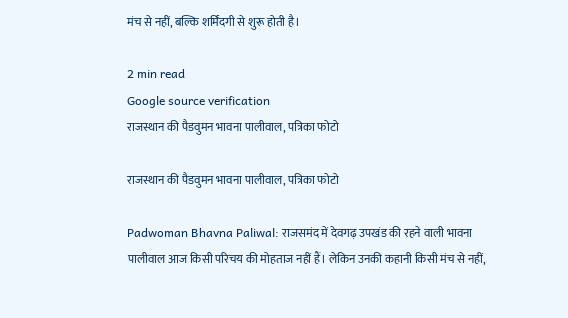मंच से नहीं, बल्कि शर्मिंदगी से शुरू होती है।

2 min read
Google source verification
राजस्थान की पैडवुमन भावना पालीवाल, पत्रिका फोटो

राजस्थान की पैडवुमन भावना पालीवाल, पत्रिका फोटो

Padwoman Bhavna Paliwal: राजसमंद में देवगढ़ उपखंड की रहने वाली भावना पालीवाल आज किसी परिचय की मोहताज नहीं हैं। लेकिन उनकी कहानी किसी मंच से नहीं,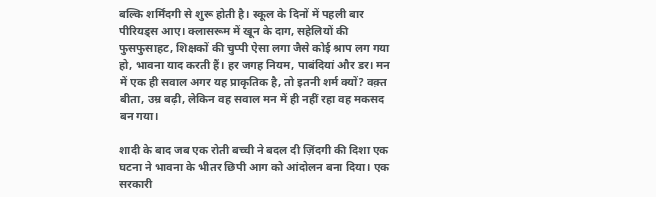बल्कि शर्मिंदगी से शुरू होती है। स्कूल के दिनों में पहली बार पीरियड्स आए। क्लासरूम में खून के दाग, सहेलियों की फुसफुसाहट, शिक्षकों की चुप्पी ऐसा लगा जैसे कोई श्राप लग गया हो, भावना याद करती हैं। हर जगह नियम, पाबंदियां और डर। मन में एक ही सवाल अगर यह प्राकृतिक है, तो इतनी शर्म क्यों? वक़्त बीता, उम्र बढ़ी, लेकिन वह सवाल मन में ही नहीं रहा वह मकसद बन गया।

शादी के बाद जब एक रोती बच्ची ने बदल दी ज़िंदगी की दिशा एक घटना ने भावना के भीतर छिपी आग को आंदोलन बना दिया। एक सरकारी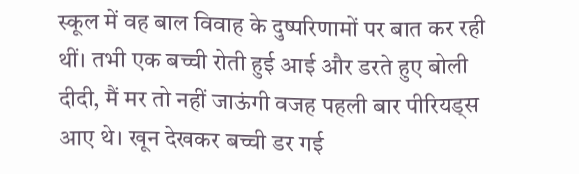स्कूल में वह बाल विवाह के दुष्परिणामों पर बात कर रही थीं। तभी एक बच्ची रोती हुई आई और डरते हुए बोली दीदी, मैं मर तो नहीं जाऊंगी वजह पहली बार पीरियड्स आए थे। खून देखकर बच्ची डर गई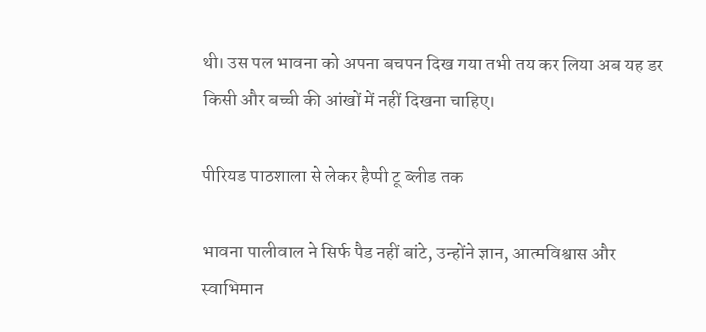थी। उस पल भावना को अपना बचपन दिख गया तभी तय कर लिया अब यह डर किसी और बच्ची की आंखों में नहीं दिखना चाहिए।

पीरियड पाठशाला से लेकर हैप्पी टू ब्लीड तक

भावना पालीवाल ने सिर्फ पैड नहीं बांटे, उन्होंने ज्ञान, आत्मविश्वास और स्वाभिमान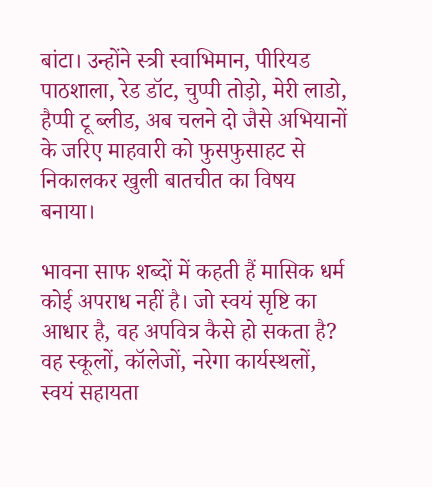बांटा। उन्होंने स्त्री स्वाभिमान, पीरियड पाठशाला, रेड डॉट, चुप्पी तोड़ो, मेरी लाडो, हैप्पी टू ब्लीड, अब चलने दो जैसे अभियानों के जरिए माहवारी को फुसफुसाहट से निकालकर खुली बातचीत का विषय बनाया।

भावना साफ शब्दों में कहती हैं मासिक धर्म कोई अपराध नहीं है। जो स्वयं सृष्टि का आधार है, वह अपवित्र कैसे हो सकता है? वह स्कूलों, कॉलेजों, नरेगा कार्यस्थलों, स्वयं सहायता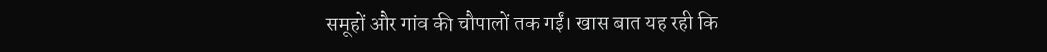समूहों और गांव की चौपालों तक गईं। खास बात यह रही कि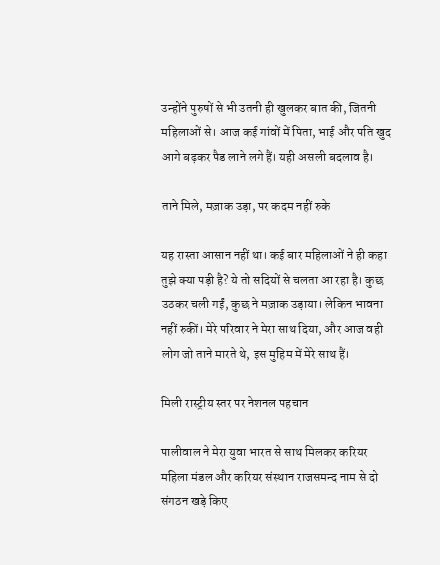उन्होंने पुरुषों से भी उतनी ही खुलकर बात की, जितनी महिलाओं से। आज कई गांवों में पिता, भाई और पति खुद आगे बढ़कर पैड लाने लगे हैं। यही असली बदलाव है।

ताने मिले, मज़ाक उड़ा, पर कदम नहीं रुके

यह रास्ता आसान नहीं था। कई बार महिलाओं ने ही कहा तुझे क्या पड़ी है? ये तो सदियों से चलता आ रहा है। कुछ उठकर चली गईं, कुछ ने मज़ाक उड़ाया। लेकिन भावना नहीं रुकीं। मेरे परिवार ने मेरा साथ दिया, और आज वही लोग जो ताने मारते थे, इस मुहिम में मेरे साथ हैं।

मिली रास्ट्रीय स्तर पर नेशनल पहचान

पालीवाल ने मेरा युवा भारत से साथ मिलकर करियर महिला मंडल और करियर संस्थान राजसमन्द नाम से दो संगठन खड़े किए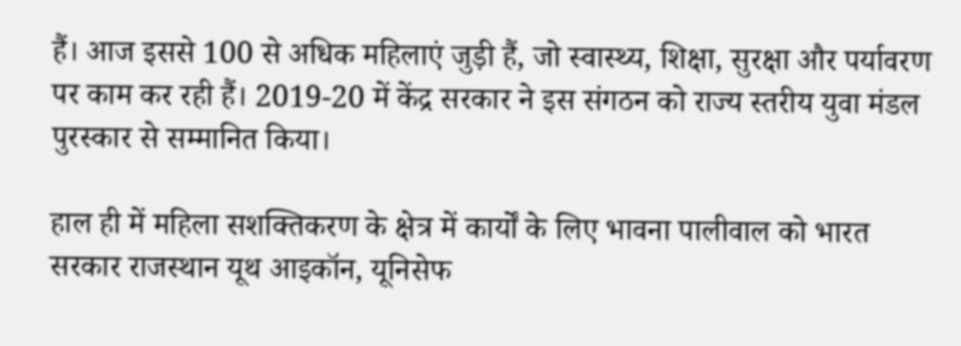हैं। आज इससे 100 से अधिक महिलाएं जुड़ी हैं, जो स्वास्थ्य, शिक्षा, सुरक्षा और पर्यावरण पर काम कर रही हैं। 2019-20 में केंद्र सरकार ने इस संगठन को राज्य स्तरीय युवा मंडल पुरस्कार से सम्मानित किया।

हाल ही में महिला सशक्तिकरण के क्षेत्र में कार्यों के लिए भावना पालीवाल को भारत सरकार राजस्थान यूथ आइकॉन, यूनिसेफ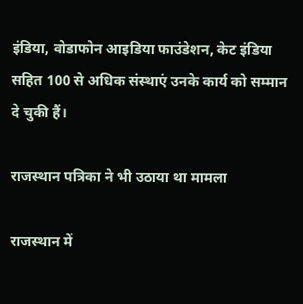इंडिया, वोडाफोन आइडिया फाउंडेशन, केट इंडिया सहित 100 से अधिक संस्थाएं उनके कार्य को सम्मान दे चुकी हैं।

राजस्थान पत्रिका ने भी उठाया था मामला

राजस्थान में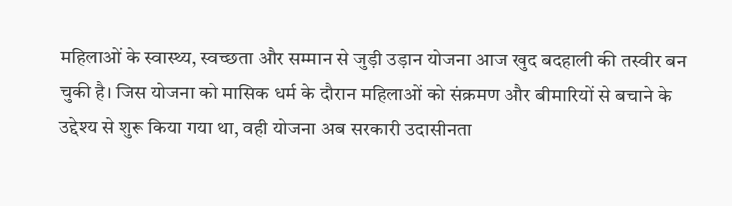महिलाओं के स्वास्थ्य, स्वच्छता और सम्मान से जुड़ी उड़ान योजना आज खुद बदहाली की तस्वीर बन चुकी है। जिस योजना को मासिक धर्म के दौरान महिलाओं को संक्रमण और बीमारियों से बचाने के उद्देश्य से शुरू किया गया था, वही योजना अब सरकारी उदासीनता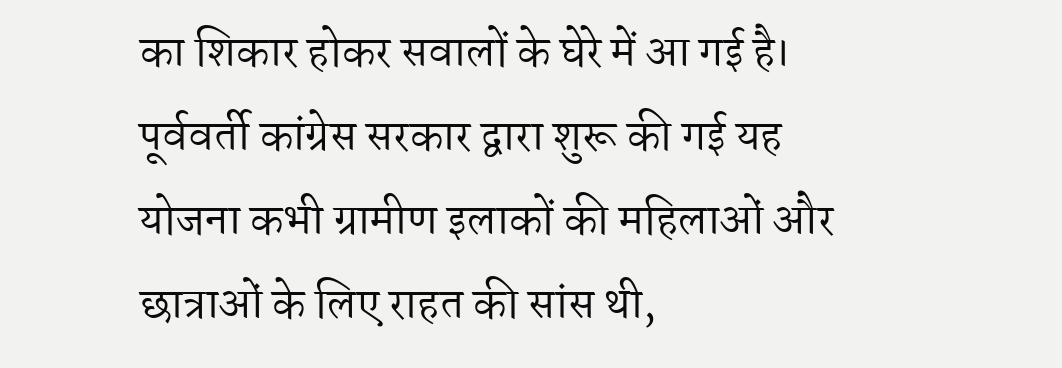का शिकार होकर सवालों के घेरे में आ गई है। पूर्ववर्ती कांग्रेस सरकार द्वारा शुरू की गई यह योजना कभी ग्रामीण इलाकों की महिलाओं और छात्राओं के लिए राहत की सांस थी,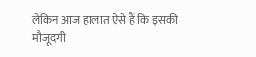लेकिन आज हालात ऐसे हैं कि इसकी मौजूदगी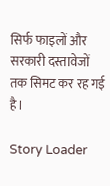सिर्फ फाइलों और सरकारी दस्तावेजों तक सिमट कर रह गई है।

Story Loader